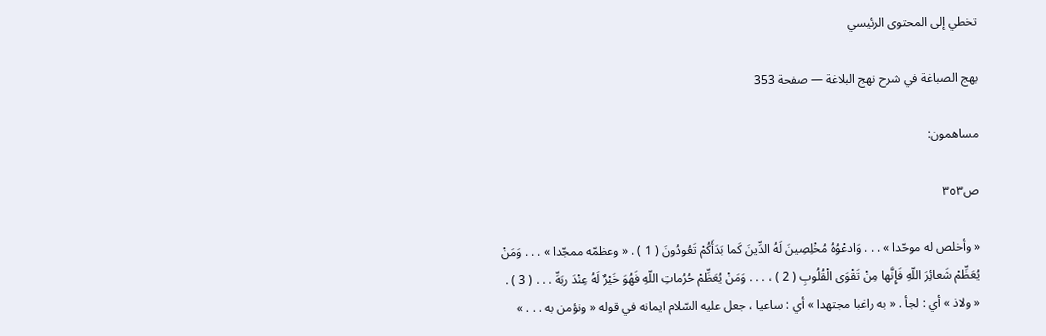تخطي إلى المحتوى الرئيسي

بهج الصباغة في شرح نهج البلاغة — صفحة 353

مساهمون:

ص٣٥٣

« وأخلص له موحّدا » . . . وَادعْوُهُ مُخْلِصِينَ لَهُ الدِّينَ كَما بَدَأَكُمْ تَعُودُونَ ( 1 ) . « وعظمّه ممجّدا » . . . وَمَنْ يُعَظِّمْ شَعائِرَ اللّهِ فَإِنَّها مِنْ تَقْوَى الْقُلُوبِ ( 2 ) ، . . . وَمَنْ يُعَظِّمْ حُرُماتِ اللّهِ فَهُوَ خَيْرٌ لَهُ عِنْدَ ربَهِّ . . . ( 3 ) . « ولاذ » أي : لجأ . « به راغبا مجتهدا » أي : ساعيا ، جعل عليه السّلام ايمانه في قوله « ونؤمن به . . . »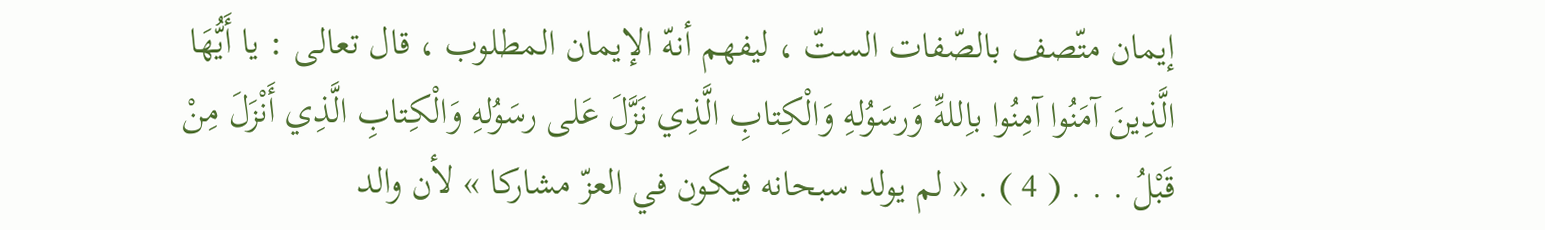إيمان متّصف بالصّفات الستّ ، ليفهم أنهّ الإيمان المطلوب ، قال تعالى : يا أَيُّهَا الَّذِينَ آمَنُوا آمِنُوا باِللهِّ وَرسَوُلهِ وَالْكِتابِ الَّذِي نَزَّلَ عَلى رسَوُلهِ وَالْكِتابِ الَّذِي أَنْزَلَ مِنْ قَبْلُ . . . ( 4 ) . « لم يولد سبحانه فيكون في العزّ مشاركا » لأن والد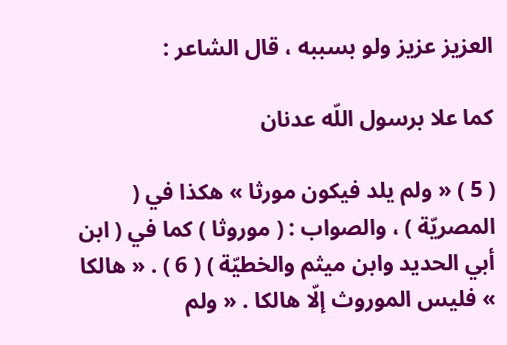العزيز عزيز ولو بسببه ، قال الشاعر :

كما علا برسول اللّه عدنان

( 5 ) « ولم يلد فيكون مورثا » هكذا في ( المصريّة ) ، والصواب : ( موروثا ) كما في ( ابن أبي الحديد وابن ميثم والخطيّة ) ( 6 ) . « هالكا » فليس الموروث إلّا هالكا . « ولم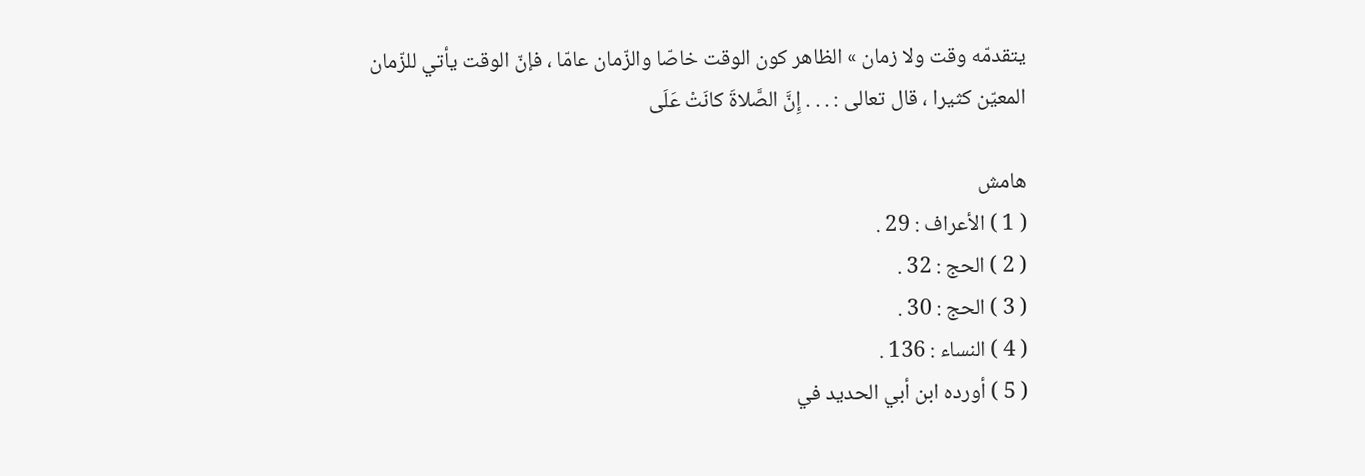يتقدمّه وقت ولا زمان » الظاهر كون الوقت خاصّا والزّمان عامّا ، فإنّ الوقت يأتي للزّمان المعيّن كثيرا ، قال تعالى : . . . إِنَّ الصَّلاةَ كانَتْ عَلَى

هامش
( 1 ) الأعراف : 29 .
( 2 ) الحج : 32 .
( 3 ) الحج : 30 .
( 4 ) النساء : 136 .
( 5 ) أورده ابن أبي الحديد في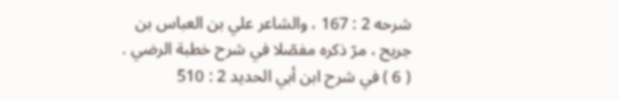شرحه 2 : 167 ، والشاعر علي بن العباس بن جريح ، مرّ ذكره مفصّلا في شرح خطبة الرضي .
( 6 ) في شرح ابن أبي الحديد 2 : 510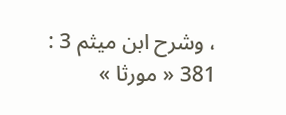، وشرح ابن ميثم 3 : 381 « مورثا »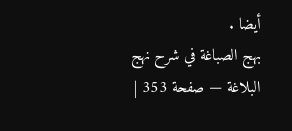أيضا .
بهج الصباغة في شرح نهج البلاغة — صفحة 353 |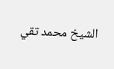الشيخ محمد تقي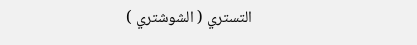التستري ( الشوشتري )